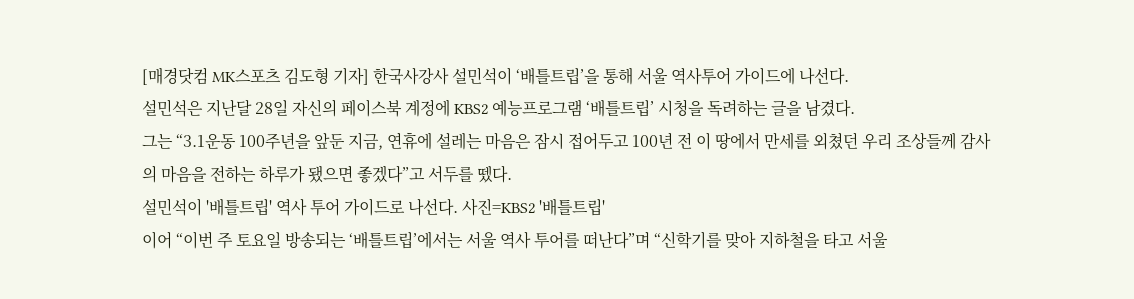[매경닷컴 MK스포츠 김도형 기자] 한국사강사 설민석이 ‘배틀트립’을 통해 서울 역사투어 가이드에 나선다.
설민석은 지난달 28일 자신의 페이스북 계정에 KBS2 예능프로그램 ‘배틀트립’ 시청을 독려하는 글을 남겼다.
그는 “3.1운동 100주년을 앞둔 지금, 연휴에 설레는 마음은 잠시 접어두고 100년 전 이 땅에서 만세를 외쳤던 우리 조상들께 감사의 마음을 전하는 하루가 됐으면 좋겠다”고 서두를 뗐다.
설민석이 '배틀트립' 역사 투어 가이드로 나선다. 사진=KBS2 '배틀트립'
이어 “이번 주 토요일 방송되는 ‘배틀트립’에서는 서울 역사 투어를 떠난다”며 “신학기를 맞아 지하철을 타고 서울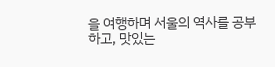을 여행하며 서울의 역사를 공부하고, 맛있는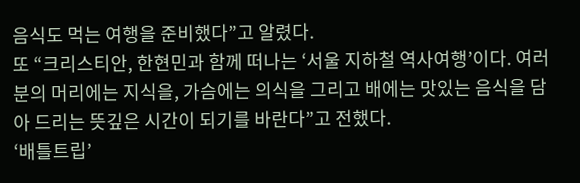음식도 먹는 여행을 준비했다”고 알렸다.
또 “크리스티안, 한현민과 함께 떠나는 ‘서울 지하철 역사여행’이다. 여러분의 머리에는 지식을, 가슴에는 의식을 그리고 배에는 맛있는 음식을 담아 드리는 뜻깊은 시간이 되기를 바란다”고 전했다.
‘배틀트립’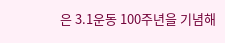은 3.1운동 100주년을 기념해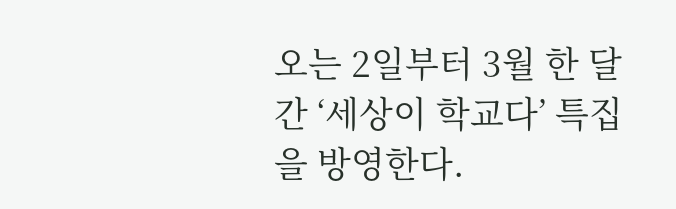오는 2일부터 3월 한 달간 ‘세상이 학교다’ 특집을 방영한다.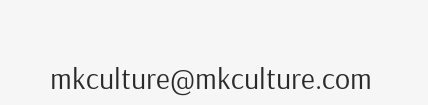mkculture@mkculture.com